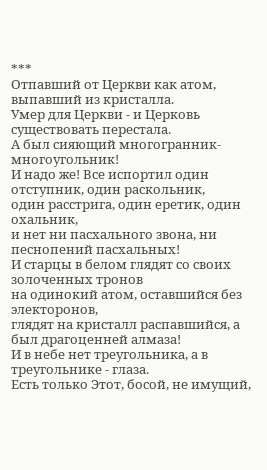***
Отпавший от Церкви как атом, выпавший из кристалла.
Умер для Церкви - и Церковь существовать перестала.
А был сияющий многогранник-многоугольник!
И надо же! Все испортил один отступник, один раскольник,
один расстрига, один еретик, один охальник,
и нет ни пасхального звона, ни песнопений пасхальных!
И старцы в белом глядят со своих золоченных тронов
на одинокий атом, оставшийся без электоронов,
глядят на кристалл распавшийся, а был драгоценней алмаза!
И в небе нет треугольника, а в треугольнике - глаза.
Есть только Этот, босой, не имущий,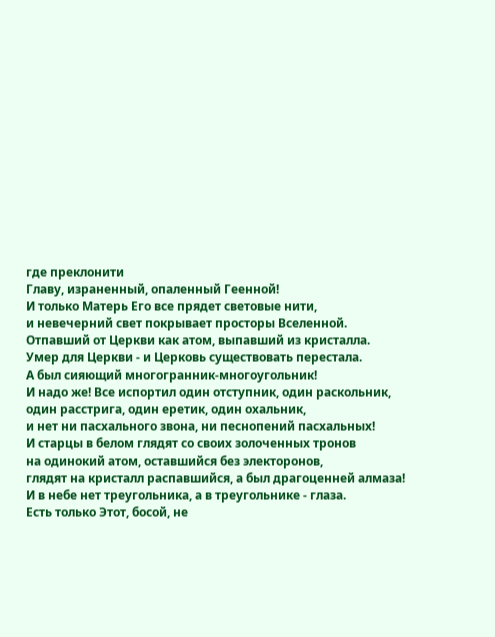где преклонити
Главу, израненный, опаленный Геенной!
И только Матерь Его все прядет световые нити,
и невечерний свет покрывает просторы Вселенной.
Отпавший от Церкви как атом, выпавший из кристалла.
Умер для Церкви - и Церковь существовать перестала.
А был сияющий многогранник-многоугольник!
И надо же! Все испортил один отступник, один раскольник,
один расстрига, один еретик, один охальник,
и нет ни пасхального звона, ни песнопений пасхальных!
И старцы в белом глядят со своих золоченных тронов
на одинокий атом, оставшийся без электоронов,
глядят на кристалл распавшийся, а был драгоценней алмаза!
И в небе нет треугольника, а в треугольнике - глаза.
Есть только Этот, босой, не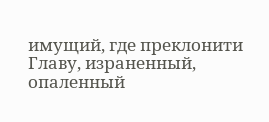имущий, где преклонити
Главу, израненный, опаленный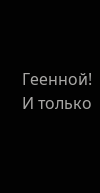Геенной!
И только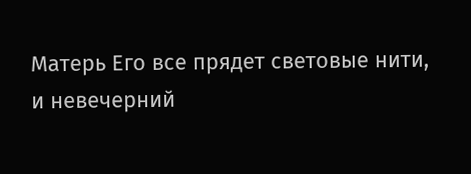Матерь Его все прядет световые нити,
и невечерний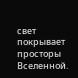свет покрывает просторы Вселенной.